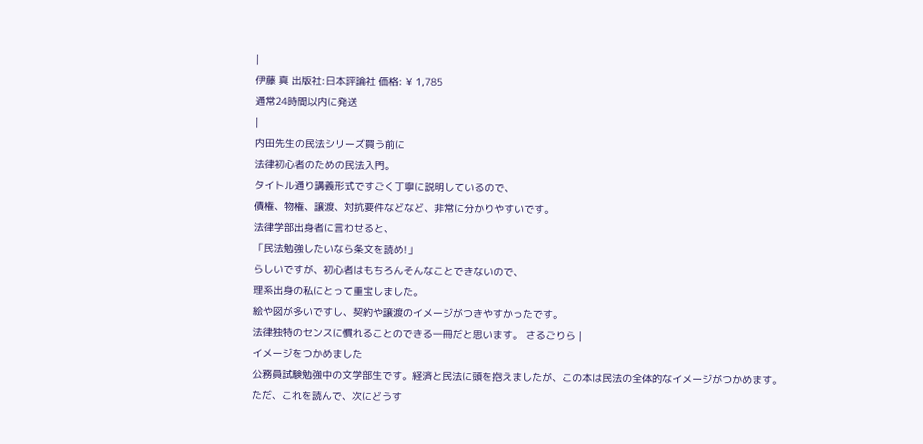|
伊藤 真 出版社:日本評論社 価格: ¥ 1,785
通常24時間以内に発送
|
内田先生の民法シリーズ買う前に
法律初心者のための民法入門。
タイトル通り講義形式ですごく丁寧に説明しているので、
債権、物権、譲渡、対抗要件などなど、非常に分かりやすいです。
法律学部出身者に言わせると、
「民法勉強したいなら条文を読め!」
らしいですが、初心者はもちろんそんなことできないので、
理系出身の私にとって重宝しました。
絵や図が多いですし、契約や譲渡のイメージがつきやすかったです。
法律独特のセンスに慣れることのできる一冊だと思います。 さるごりら |
イメージをつかめました
公務員試験勉強中の文学部生です。経済と民法に頭を抱えましたが、この本は民法の全体的なイメージがつかめます。ただ、これを読んで、次にどうす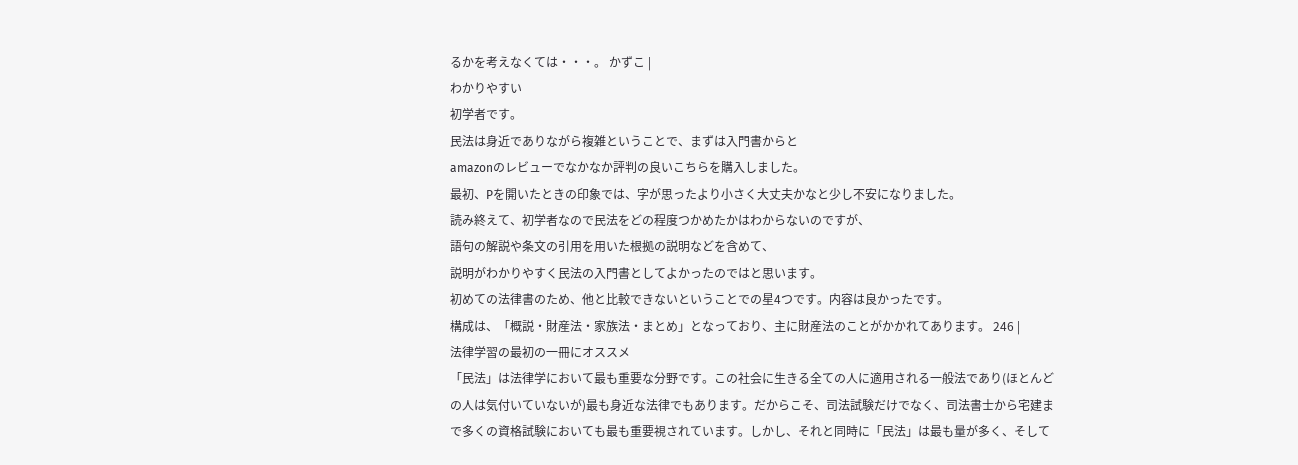るかを考えなくては・・・。 かずこ |
わかりやすい
初学者です。
民法は身近でありながら複雑ということで、まずは入門書からと
amazonのレビューでなかなか評判の良いこちらを購入しました。
最初、Pを開いたときの印象では、字が思ったより小さく大丈夫かなと少し不安になりました。
読み終えて、初学者なので民法をどの程度つかめたかはわからないのですが、
語句の解説や条文の引用を用いた根拠の説明などを含めて、
説明がわかりやすく民法の入門書としてよかったのではと思います。
初めての法律書のため、他と比較できないということでの星4つです。内容は良かったです。
構成は、「概説・財産法・家族法・まとめ」となっており、主に財産法のことがかかれてあります。 246 |
法律学習の最初の一冊にオススメ
「民法」は法律学において最も重要な分野です。この社会に生きる全ての人に適用される一般法であり(ほとんどの人は気付いていないが)最も身近な法律でもあります。だからこそ、司法試験だけでなく、司法書士から宅建まで多くの資格試験においても最も重要視されています。しかし、それと同時に「民法」は最も量が多く、そして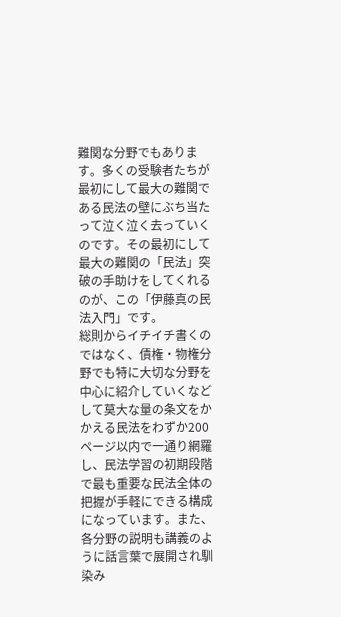難関な分野でもあります。多くの受験者たちが最初にして最大の難関である民法の壁にぶち当たって泣く泣く去っていくのです。その最初にして最大の難関の「民法」突破の手助けをしてくれるのが、この「伊藤真の民法入門」です。
総則からイチイチ書くのではなく、債権・物権分野でも特に大切な分野を中心に紹介していくなどして莫大な量の条文をかかえる民法をわずか200ページ以内で一通り網羅し、民法学習の初期段階で最も重要な民法全体の把握が手軽にできる構成になっています。また、各分野の説明も講義のように話言葉で展開され馴染み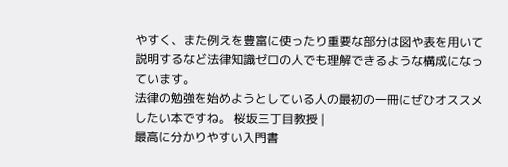やすく、また例えを豊富に使ったり重要な部分は図や表を用いて説明するなど法律知識ゼロの人でも理解できるような構成になっています。
法律の勉強を始めようとしている人の最初の一冊にぜひオススメしたい本ですね。 桜坂三丁目教授 |
最高に分かりやすい入門書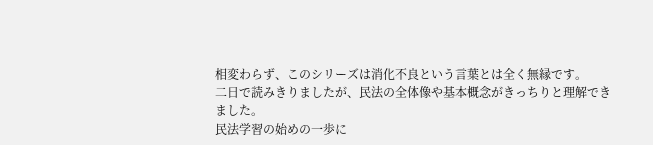相変わらず、このシリーズは消化不良という言葉とは全く無縁です。
二日で読みきりましたが、民法の全体像や基本概念がきっちりと理解できました。
民法学習の始めの一歩に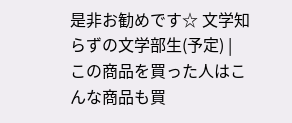是非お勧めです☆ 文学知らずの文学部生(予定) |
この商品を買った人はこんな商品も買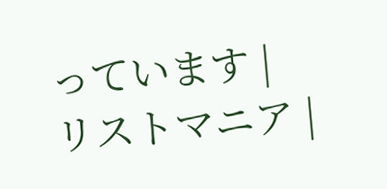っています |
リストマニア |